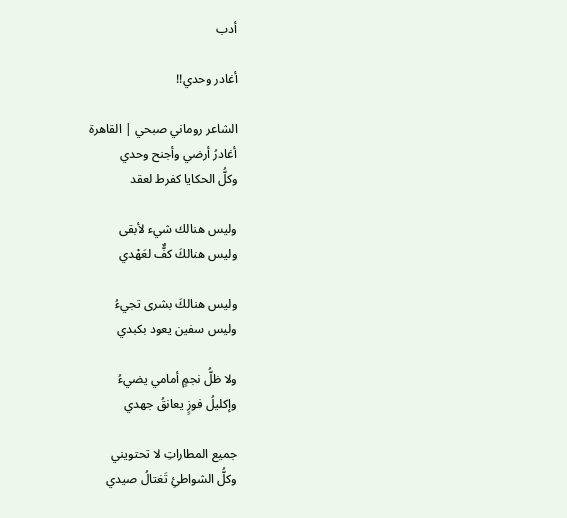أدب

أغادر وحدي!!

الشاعر روماني صبحي | القاهرة
أغادرُ أرضي وأجنح وحدي
وكلُّ الحكايا كفرط لعقد

وليس هنالك شيء لأبقى
وليس هنالكَ كفٌّ لعَهْدي

وليس هنالكَ بشرى تجيءُ
وليس سفين يعود بكبدي

ولا ظلُّ نجمٍ أمامي يضيءُ
وإكليلُ فوزٍ يعانقُ جهدي

جميع المطاراتِ لا تحتويني
وكلُّ الشواطئِ تَغتالُ صيدي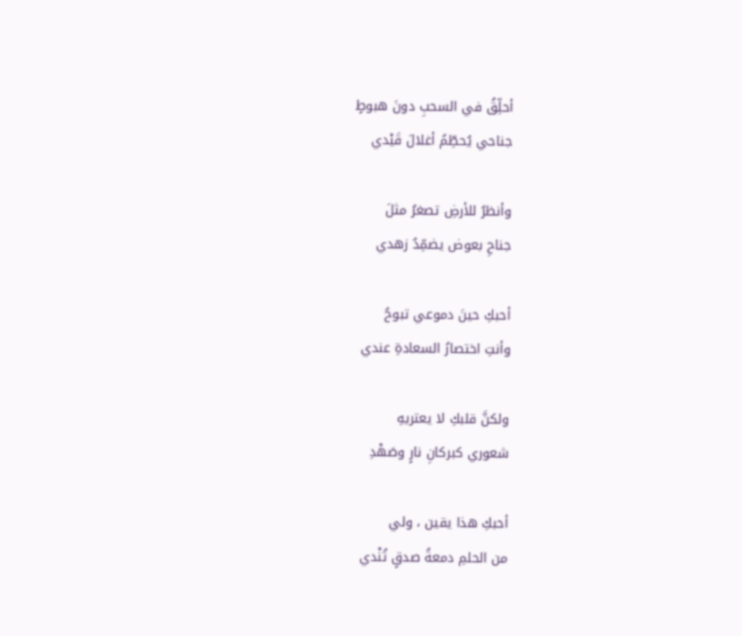أحلِّقُ في السحبِ دونَ هبوطٍ
جناحي يُحطِّمُ أغلالَ قَيْدي

وأنظرُ للأرضِ تصغرُ مثلَ
جناحِ بعوض يضمِّدُ زهدي

أحبكِ حينَ دموعي تبوحُ
وأنتِ اختصارُ السعادةِ عندي

ولكنَّ قلبكِ لا يعتريهِ
شعوري كبركانِ نارٍ وصَهْدِ

أحبكِ هذا يقين ، ولي
من الحلمِ دمعةُ صدقٍ تُنْدي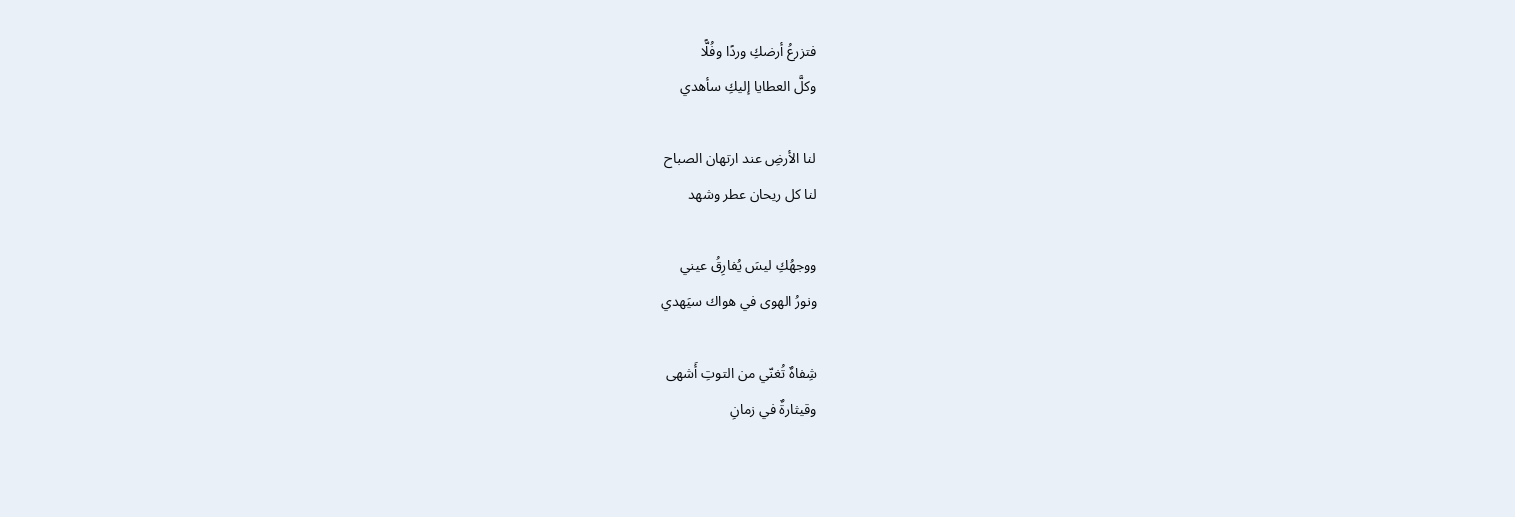فتزرعُ أرضكِ وردًا وفُلًّا
وكلَّ العطايا إليكِ سأهدي

لنا الأرضِ عند ارتهان الصباح
لنا كل ريحان عطر وشهد

ووجهُكِ ليسَ يُفارِقُ عيني
ونورُ الهوى في هواك سيَهدي

شِفاهٌ تُغنّي من التوتِ أَشهى
وقيثارةٌ في زمانِ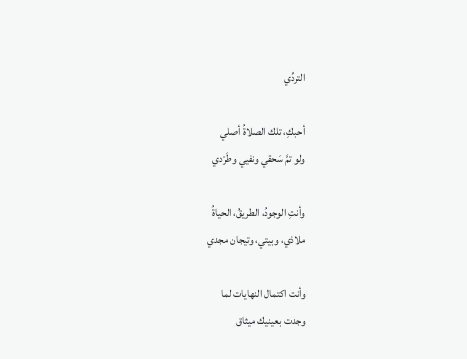التردِّي

أحبكِ، تلك الصلاةُ أصلي
ولو تمَّ سَحقي ونفيي وطَرْدي

وأنتِ الوجودُ، الطريقُ، الحياةُ
ملاذي، وبيتي، وتيجان مجدي

وأنت اكتمال النهايات لما
وجدت بعينيك ميثاق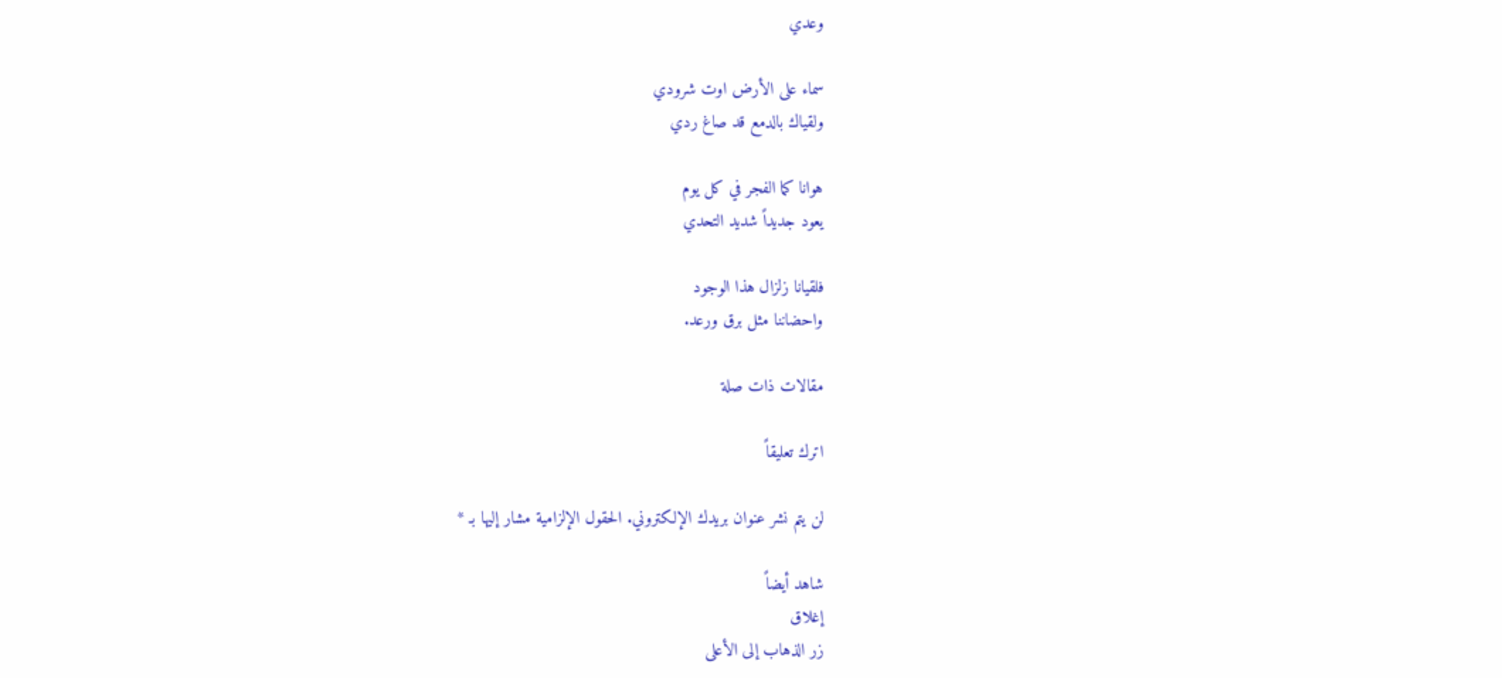وعدي

سماء على الأرض اوت شرودي
ولقياك بالدمع قد صاغ ردي

هوانا كما الفجر في كل يوم
يعود جديداً شديد التحدي

فلقيانا زلزال هذا الوجود
واحضاننا مثل برق ورعد.

مقالات ذات صلة

اترك تعليقاً

لن يتم نشر عنوان بريدك الإلكتروني. الحقول الإلزامية مشار إليها بـ *

شاهد أيضاً
إغلاق
زر الذهاب إلى الأعلى